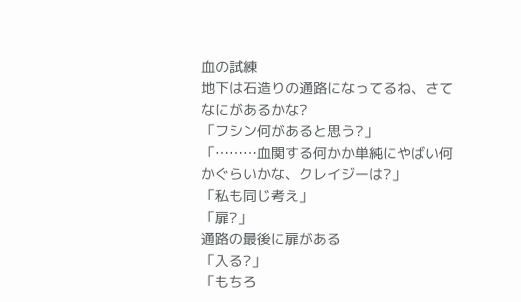血の試練
地下は石造りの通路になってるね、さてなにがあるかな?
「フシン何があると思う?」
「………血関する何かか単純にやばい何かぐらいかな、クレイジーは?」
「私も同じ考え」
「扉?」
通路の最後に扉がある
「入る?」
「もちろ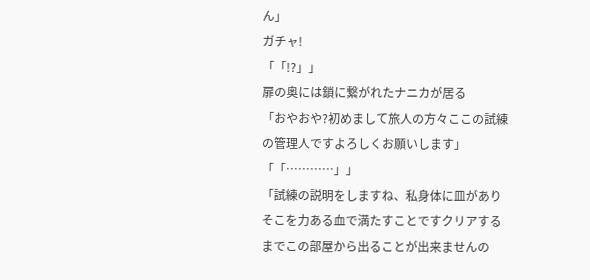ん」
ガチャ!
「「!?」」
扉の奥には鎖に繋がれたナニカが居る
「おやおや?初めまして旅人の方々ここの試練の管理人ですよろしくお願いします」
「「…………」」
「試練の説明をしますね、私身体に皿がありそこを力ある血で満たすことですクリアするまでこの部屋から出ることが出来ませんの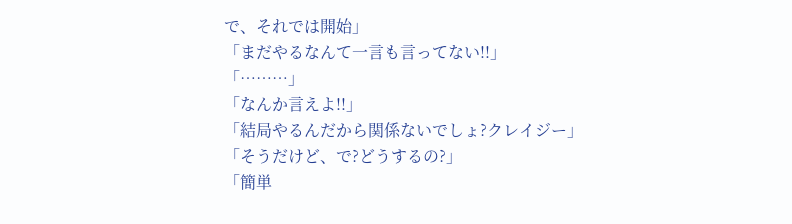で、それでは開始」
「まだやるなんて一言も言ってない!!」
「………」
「なんか言えよ!!」
「結局やるんだから関係ないでしょ?クレイジー」
「そうだけど、で?どうするの?」
「簡単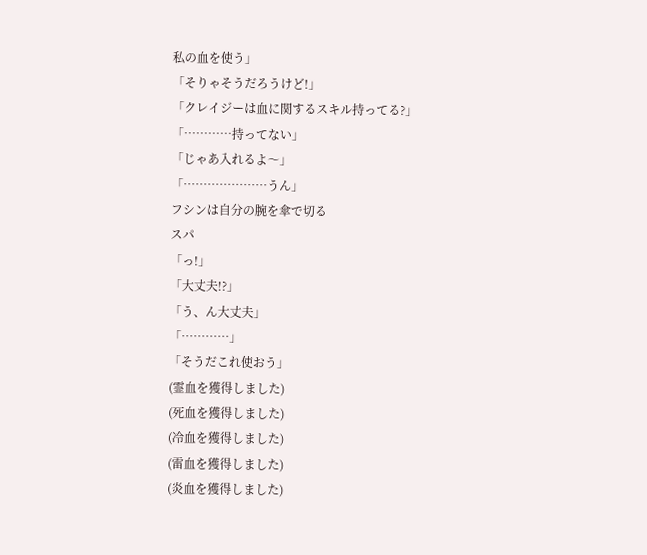私の血を使う」
「そりゃそうだろうけど!」
「クレイジーは血に関するスキル持ってる?」
「…………持ってない」
「じゃあ入れるよ〜」
「…………………うん」
フシンは自分の腕を傘で切る
スパ
「っ!」
「大丈夫!?」
「う、ん大丈夫」
「…………」
「そうだこれ使おう」
(霊血を獲得しました)
(死血を獲得しました)
(冷血を獲得しました)
(雷血を獲得しました)
(炎血を獲得しました)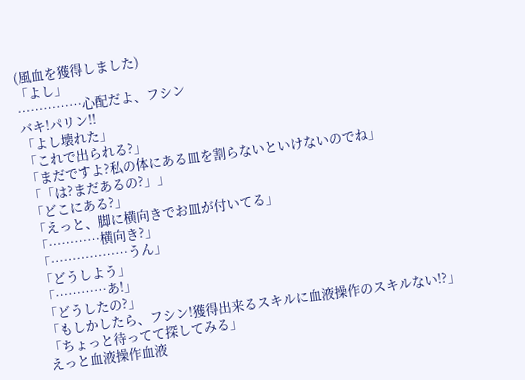(風血を獲得しました)
「よし」
……………心配だよ、フシン
バキ!パリン!!
「よし壊れた」
「これで出られる?」
「まだですよ?私の体にある皿を割らないといけないのでね」
「「は?まだあるの?」」
「どこにある?」
「えっと、脚に横向きでお皿が付いてる」
「…………横向き?」
「………………うん」
「どうしよう」
「…………あ!」
「どうしたの?」
「もしかしたら、フシン!獲得出来るスキルに血液操作のスキルない!?」
「ちょっと待ってて探してみる」
えっと血液操作血液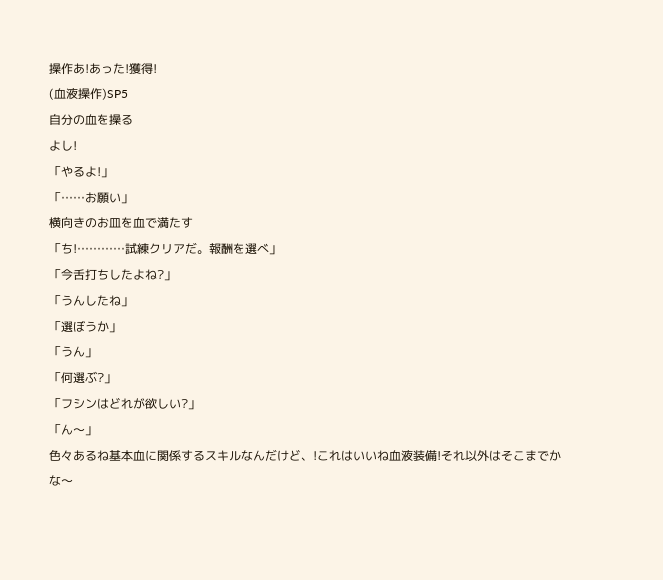操作あ!あった!獲得!
(血液操作)SP5
自分の血を操る
よし!
「やるよ!」
「……お願い」
横向きのお皿を血で満たす
「ち!…………試練クリアだ。報酬を選べ」
「今舌打ちしたよね?」
「うんしたね」
「選ぼうか」
「うん」
「何選ぶ?」
「フシンはどれが欲しい?」
「ん〜」
色々あるね基本血に関係するスキルなんだけど、!これはいいね血液装備!それ以外はそこまでかな〜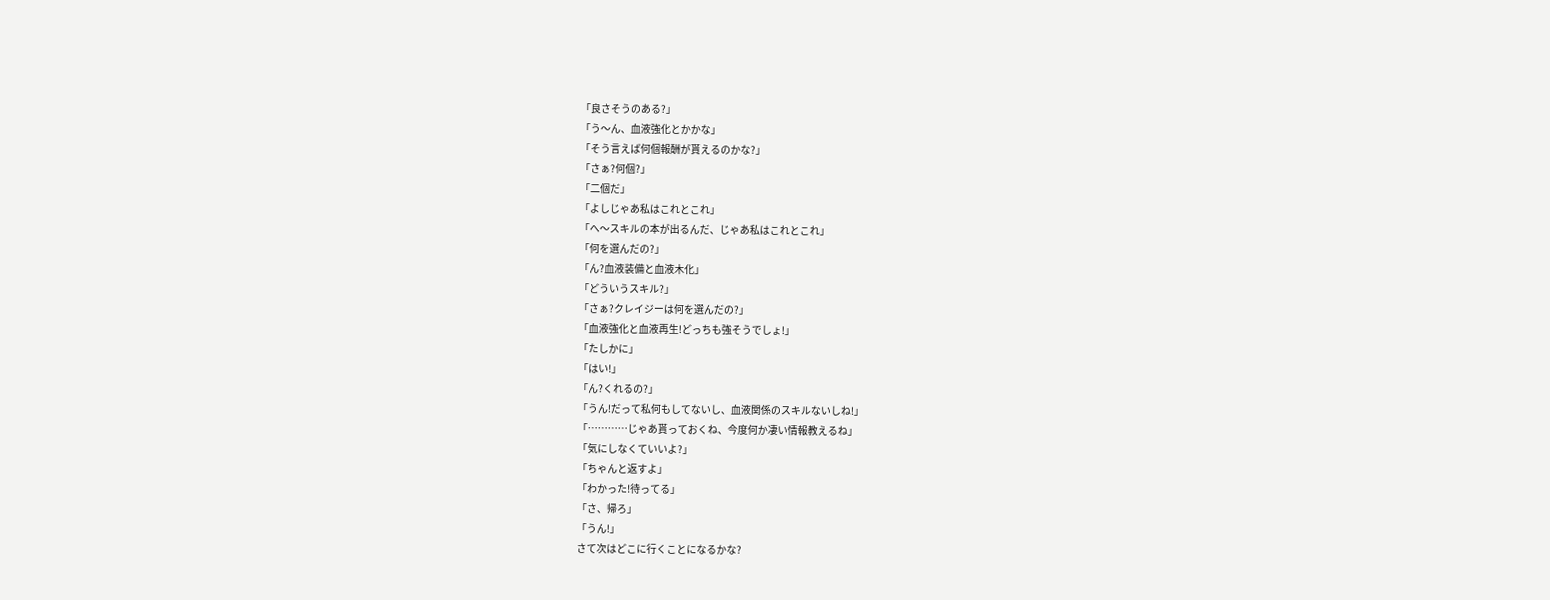「良さそうのある?」
「う〜ん、血液強化とかかな」
「そう言えば何個報酬が貰えるのかな?」
「さぁ?何個?」
「二個だ」
「よしじゃあ私はこれとこれ」
「へ〜スキルの本が出るんだ、じゃあ私はこれとこれ」
「何を選んだの?」
「ん?血液装備と血液木化」
「どういうスキル?」
「さぁ?クレイジーは何を選んだの?」
「血液強化と血液再生!どっちも強そうでしょ!」
「たしかに」
「はい!」
「ん?くれるの?」
「うん!だって私何もしてないし、血液関係のスキルないしね!」
「…………じゃあ貰っておくね、今度何か凄い情報教えるね」
「気にしなくていいよ?」
「ちゃんと返すよ」
「わかった!待ってる」
「さ、帰ろ」
「うん!」
さて次はどこに行くことになるかな?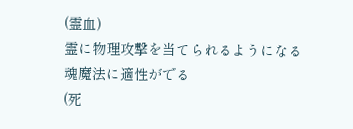(霊血)
霊に物理攻撃を当てられるようになる
魂魔法に適性がでる
(死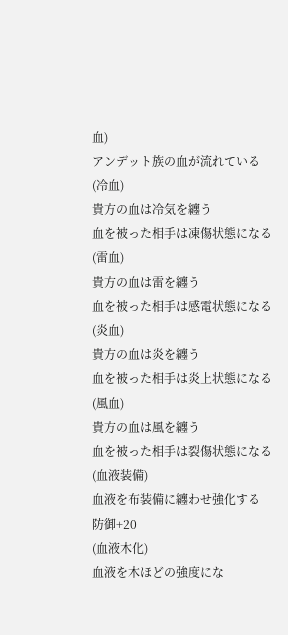血)
アンデット族の血が流れている
(冷血)
貴方の血は冷気を纏う
血を被った相手は凍傷状態になる
(雷血)
貴方の血は雷を纏う
血を被った相手は感電状態になる
(炎血)
貴方の血は炎を纏う
血を被った相手は炎上状態になる
(風血)
貴方の血は風を纏う
血を被った相手は裂傷状態になる
(血液装備)
血液を布装備に纏わせ強化する
防御+20
(血液木化)
血液を木ほどの強度にな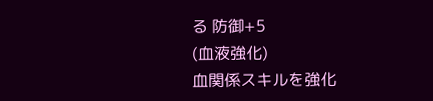る 防御+5
(血液強化)
血関係スキルを強化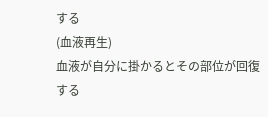する
(血液再生)
血液が自分に掛かるとその部位が回復する